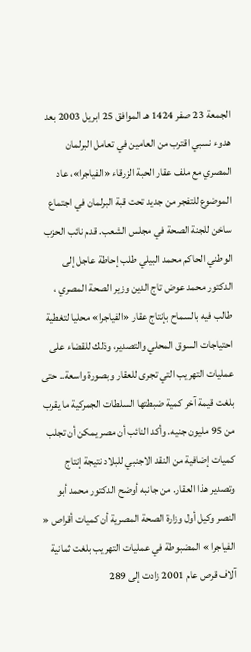الجمعة 23 صفر 1424 هـ الموافق 25 ابريل 2003 بعد هدوء نسبي اقترب من العامين في تعامل البرلمان المصري مع ملف عقار الحبة الزرقاء «الفياجرا»، عاد الموضوع للتفجر من جديد تحت قبة البرلمان في اجتماع ساخن للجنة الصحة في مجلس الشعب. قدم نائب الحزب الوطني الحاكم محمد البيلي طلب إحاطة عاجل إلى الدكتور محمد عوض تاج الدين وزير الصحة المصري ، طالب فيه بالسماح بإنتاج عقار «الفياجرا» محليا لتغطية احتياجات السوق المحلي والتصدير، وذلك للقضاء على عمليات التهريب التي تجرى للعقار وبصورة واسعة.. حتى بلغت قيمة آخر كمية ضبطتها السلطات الجمركية ما يقرب من 95 مليون جنيه. وأكد النائب أن مصر يمكن أن تجلب كميات إضافية من النقد الاجنبي للبلاد نتيجة إنتاج وتصدير هذا العقار. من جانبه أوضح الدكتور محمد أبو النصر وكيل أول وزارة الصحة المصرية أن كميات أقراص « الفياجرا » المضبوطة في عمليات التهريب بلغت ثمانية آلاف قرص عام 2001 زادت إلى 289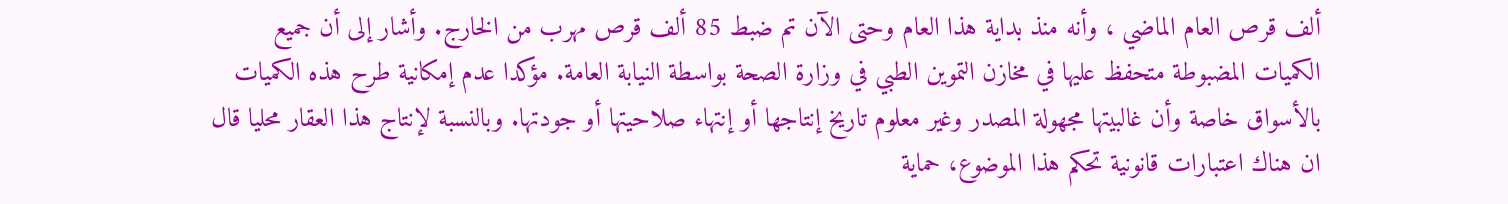ألف قرص العام الماضي ، وأنه منذ بداية هذا العام وحتى الآن تم ضبط 85 ألف قرص مهرب من الخارج. وأشار إلى أن جميع الكميات المضبوطة متحفظ عليها في مخازن التموين الطبي في وزارة الصحة بواسطة النيابة العامة. مؤكدا عدم إمكانية طرح هذه الكميات بالأسواق خاصة وأن غالبيتها مجهولة المصدر وغير معلوم تاريخ إنتاجها أو إنتهاء صلاحيتها أو جودتها. وبالنسبة لإنتاج هذا العقار محليا قال ان هناك اعتبارات قانونية تحكم هذا الموضوع، حماية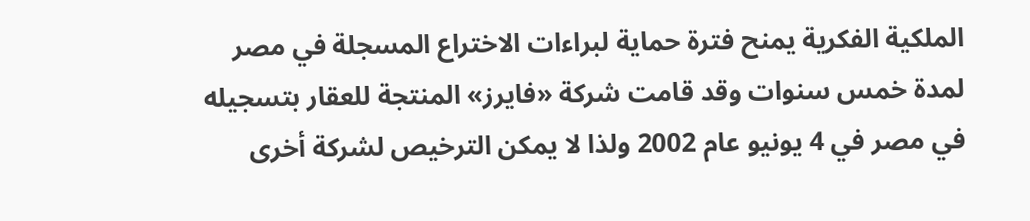الملكية الفكرية يمنح فترة حماية لبراءات الاختراع المسجلة في مصر لمدة خمس سنوات وقد قامت شركة «فايرز» المنتجة للعقار بتسجيله في مصر في 4 يونيو عام 2002 ولذا لا يمكن الترخيص لشركة أخرى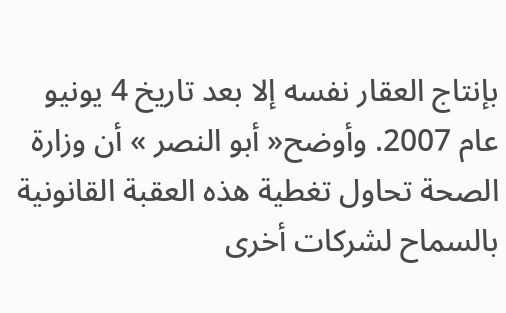بإنتاج العقار نفسه إلا بعد تاريخ 4 يونيو عام 2007. وأوضح« أبو النصر » أن وزارة الصحة تحاول تغطية هذه العقبة القانونية بالسماح لشركات أخرى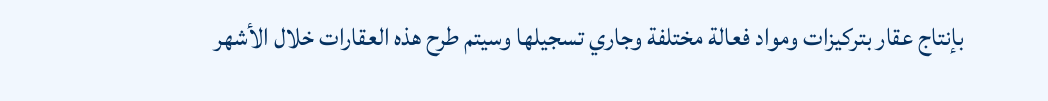بإنتاج عقار بتركيزات ومواد فعالة مختلفة وجاري تسجيلها وسيتم طرح هذه العقارات خلال الأشهر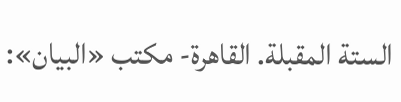الستة المقبلة. القاهرة- مكتب «البيان»: